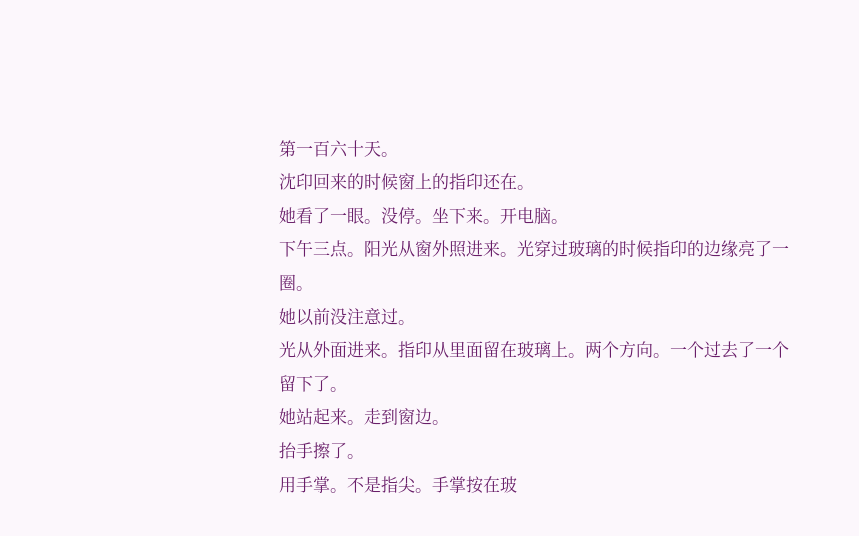第一百六十天。
沈印回来的时候窗上的指印还在。
她看了一眼。没停。坐下来。开电脑。
下午三点。阳光从窗外照进来。光穿过玻璃的时候指印的边缘亮了一圈。
她以前没注意过。
光从外面进来。指印从里面留在玻璃上。两个方向。一个过去了一个留下了。
她站起来。走到窗边。
抬手擦了。
用手掌。不是指尖。手掌按在玻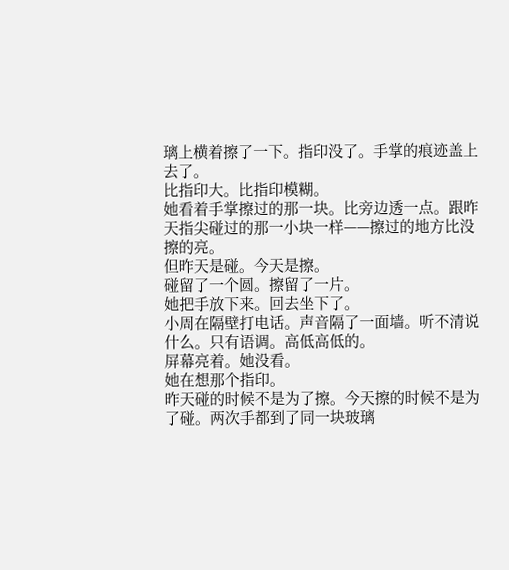璃上横着擦了一下。指印没了。手掌的痕迹盖上去了。
比指印大。比指印模糊。
她看着手掌擦过的那一块。比旁边透一点。跟昨天指尖碰过的那一小块一样——擦过的地方比没擦的亮。
但昨天是碰。今天是擦。
碰留了一个圆。擦留了一片。
她把手放下来。回去坐下了。
小周在隔壁打电话。声音隔了一面墙。听不清说什么。只有语调。高低高低的。
屏幕亮着。她没看。
她在想那个指印。
昨天碰的时候不是为了擦。今天擦的时候不是为了碰。两次手都到了同一块玻璃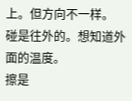上。但方向不一样。
碰是往外的。想知道外面的温度。
擦是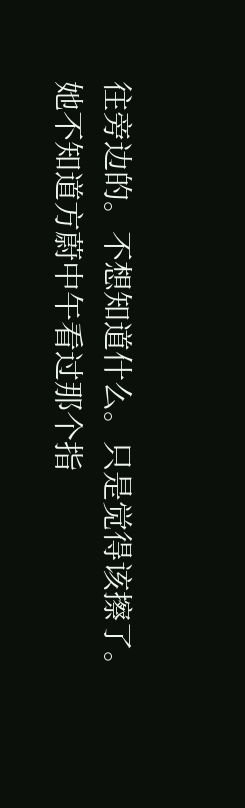往旁边的。不想知道什么。只是觉得该擦了。
她不知道方蔚中午看过那个指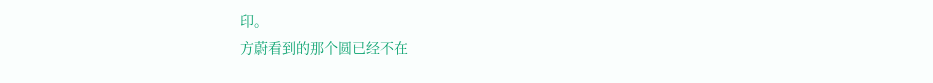印。
方蔚看到的那个圆已经不在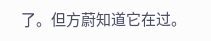了。但方蔚知道它在过。